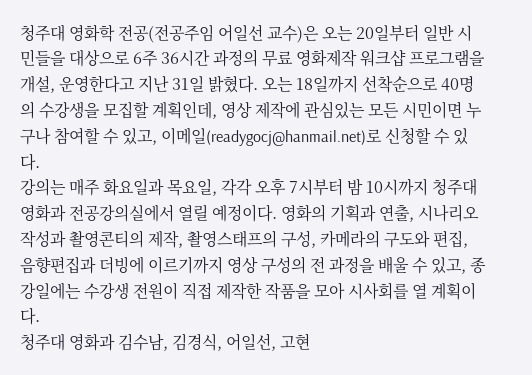청주대 영화학 전공(전공주임 어일선 교수)은 오는 20일부터 일반 시민들을 대상으로 6주 36시간 과정의 무료 영화제작 워크샵 프로그램을 개설, 운영한다고 지난 31일 밝혔다. 오는 18일까지 선착순으로 40명의 수강생을 모집할 계획인데, 영상 제작에 관심있는 모든 시민이면 누구나 참여할 수 있고, 이메일(readygocj@hanmail.net)로 신청할 수 있다.
강의는 매주 화요일과 목요일, 각각 오후 7시부터 밤 10시까지 청주대 영화과 전공강의실에서 열릴 예정이다. 영화의 기획과 연출, 시나리오 작성과 촬영콘티의 제작, 촬영스태프의 구성, 카메라의 구도와 편집, 음향편집과 더빙에 이르기까지 영상 구성의 전 과정을 배울 수 있고, 종강일에는 수강생 전원이 직접 제작한 작품을 모아 시사회를 열 계획이다.
청주대 영화과 김수남, 김경식, 어일선, 고현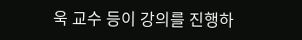욱 교수 등이 강의를 진행하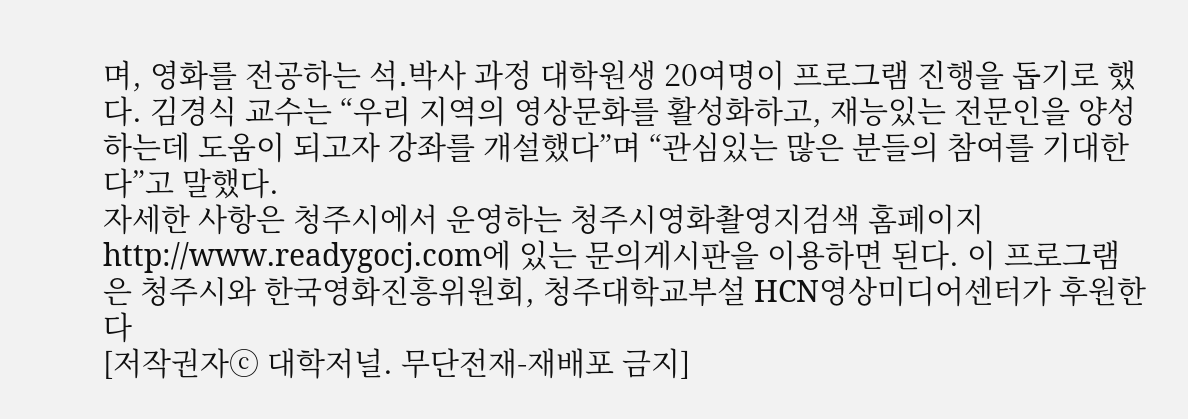며, 영화를 전공하는 석․박사 과정 대학원생 20여명이 프로그램 진행을 돕기로 했다. 김경식 교수는 “우리 지역의 영상문화를 활성화하고, 재능있는 전문인을 양성하는데 도움이 되고자 강좌를 개설했다”며 “관심있는 많은 분들의 참여를 기대한다”고 말했다.
자세한 사항은 청주시에서 운영하는 청주시영화촬영지검색 홈페이지 http://www.readygocj.com에 있는 문의게시판을 이용하면 된다. 이 프로그램은 청주시와 한국영화진흥위원회, 청주대학교부설 HCN영상미디어센터가 후원한다
[저작권자ⓒ 대학저널. 무단전재-재배포 금지]